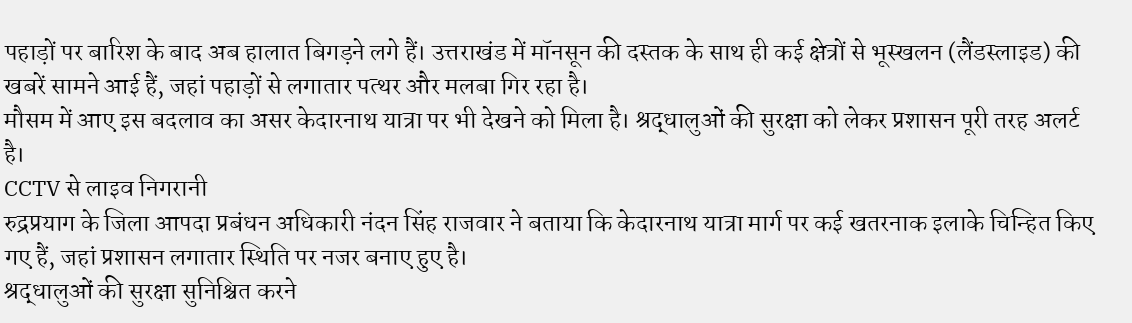पहाड़ों पर बारिश के बाद अब हालात बिगड़ने लगे हैं। उत्तराखंड में मॉनसून की दस्तक के साथ ही कई क्षेत्रों से भूस्खलन (लैंडस्लाइड) की खबरें सामने आई हैं, जहां पहाड़ों से लगातार पत्थर और मलबा गिर रहा है।
मौसम में आए इस बदलाव का असर केदारनाथ यात्रा पर भी देखने को मिला है। श्रद्धालुओं की सुरक्षा को लेकर प्रशासन पूरी तरह अलर्ट है।
CCTV से लाइव निगरानी
रुद्रप्रयाग के जिला आपदा प्रबंधन अधिकारी नंदन सिंह राजवार ने बताया कि केदारनाथ यात्रा मार्ग पर कई खतरनाक इलाके चिन्हित किए गए हैं, जहां प्रशासन लगातार स्थिति पर नजर बनाए हुए है।
श्रद्धालुओं की सुरक्षा सुनिश्चित करने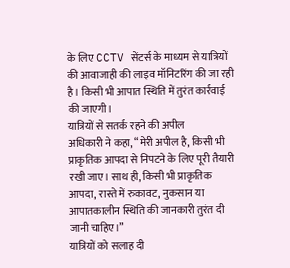के लिए CCTV सेंटर्स के माध्यम से यात्रियों की आवाजाही की लाइव मॉनिटरिंग की जा रही है। किसी भी आपात स्थिति में तुरंत कार्रवाई की जाएगी।
यात्रियों से सतर्क रहने की अपील
अधिकारी ने कहा, “मेरी अपील है, किसी भी प्राकृतिक आपदा से निपटने के लिए पूरी तैयारी रखी जाए। साथ ही, किसी भी प्राकृतिक आपदा, रास्ते में रुकावट, नुकसान या आपातकालीन स्थिति की जानकारी तुरंत दी जानी चाहिए।”
यात्रियों को सलाह दी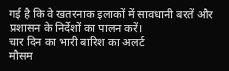गई है कि वे खतरनाक इलाकों में सावधानी बरतें और प्रशासन के निर्देशों का पालन करें।
चार दिन का भारी बारिश का अलर्ट
मौसम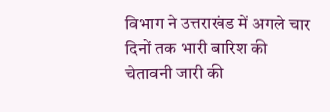विभाग ने उत्तराखंड में अगले चार दिनों तक भारी बारिश की चेतावनी जारी की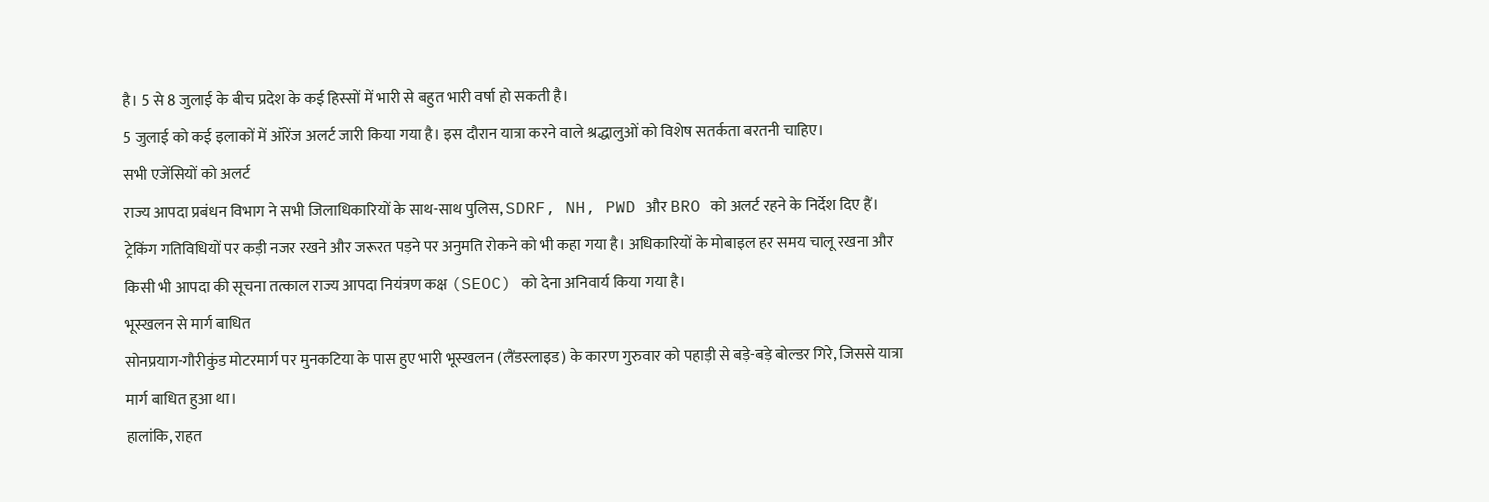है। 5 से 8 जुलाई के बीच प्रदेश के कई हिस्सों में भारी से बहुत भारी वर्षा हो सकती है।
5 जुलाई को कई इलाकों में ऑरेंज अलर्ट जारी किया गया है। इस दौरान यात्रा करने वाले श्रद्धालुओं को विशेष सतर्कता बरतनी चाहिए।
सभी एजेंसियों को अलर्ट
राज्य आपदा प्रबंधन विभाग ने सभी जिलाधिकारियों के साथ-साथ पुलिस, SDRF, NH, PWD और BRO को अलर्ट रहने के निर्देश दिए हैं।
ट्रेकिंग गतिविधियों पर कड़ी नजर रखने और जरूरत पड़ने पर अनुमति रोकने को भी कहा गया है। अधिकारियों के मोबाइल हर समय चालू रखना और किसी भी आपदा की सूचना तत्काल राज्य आपदा नियंत्रण कक्ष (SEOC) को देना अनिवार्य किया गया है।
भूस्खलन से मार्ग बाधित
सोनप्रयाग-गौरीकुंड मोटरमार्ग पर मुनकटिया के पास हुए भारी भूस्खलन (लैंडस्लाइड) के कारण गुरुवार को पहाड़ी से बड़े-बड़े बोल्डर गिरे, जिससे यात्रा मार्ग बाधित हुआ था।
हालांकि, राहत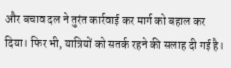और बचाव दल ने तुरंत कार्रवाई कर मार्ग को बहाल कर दिया। फिर भी, यात्रियों को सतर्क रहने की सलाह दी गई है।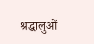श्रद्धालुओं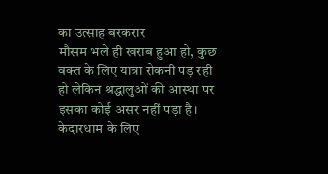का उत्साह बरकरार
मौसम भले ही खराब हुआ हो, कुछ वक्त के लिए यात्रा रोकनी पड़ रही हो लेकिन श्रद्धालुओं की आस्था पर इसका कोई असर नहीं पड़ा है।
केदारधाम के लिए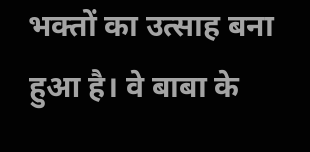भक्तों का उत्साह बना हुआ है। वे बाबा के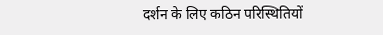दर्शन के लिए कठिन परिस्थितियों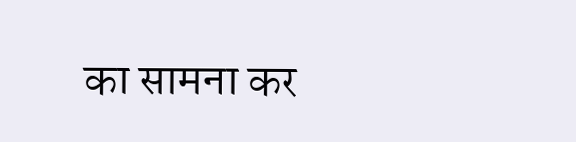का सामना कर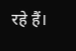रहे हैं।